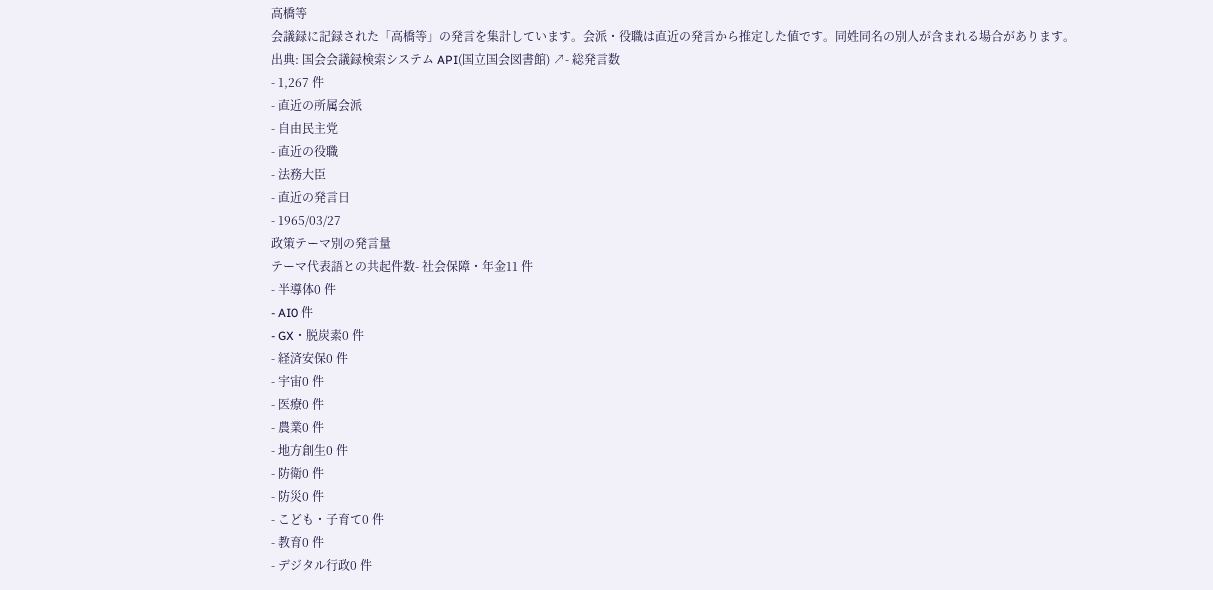高橋等
会議録に記録された「高橋等」の発言を集計しています。会派・役職は直近の発言から推定した値です。同姓同名の別人が含まれる場合があります。
出典: 国会会議録検索システム API(国立国会図書館) ↗- 総発言数
- 1,267 件
- 直近の所属会派
- 自由民主党
- 直近の役職
- 法務大臣
- 直近の発言日
- 1965/03/27
政策テーマ別の発言量
テーマ代表語との共起件数- 社会保障・年金11 件
- 半導体0 件
- AI0 件
- GX・脱炭素0 件
- 経済安保0 件
- 宇宙0 件
- 医療0 件
- 農業0 件
- 地方創生0 件
- 防衛0 件
- 防災0 件
- こども・子育て0 件
- 教育0 件
- デジタル行政0 件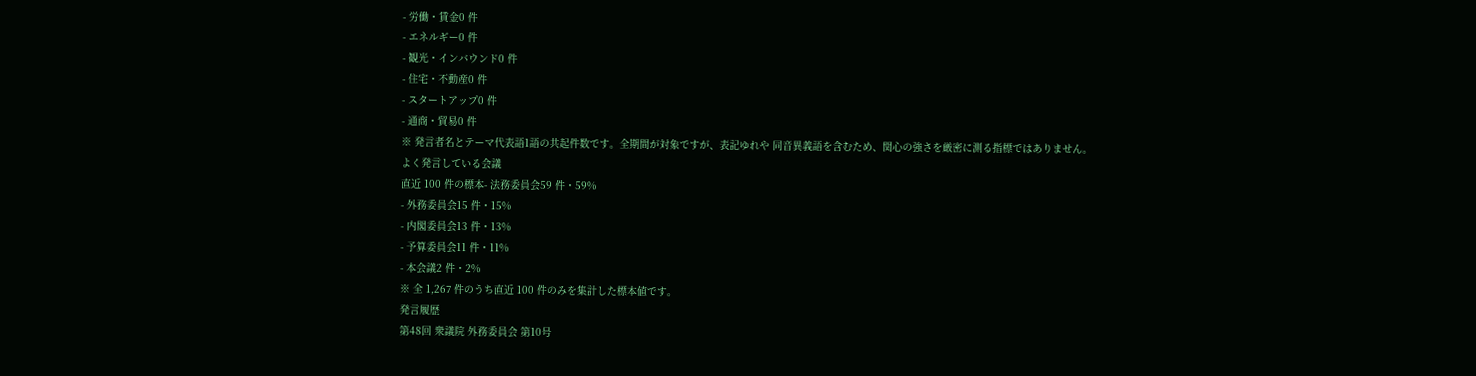- 労働・賃金0 件
- エネルギー0 件
- 観光・インバウンド0 件
- 住宅・不動産0 件
- スタートアップ0 件
- 通商・貿易0 件
※ 発言者名とテーマ代表語1語の共起件数です。全期間が対象ですが、表記ゆれや 同音異義語を含むため、関心の強さを厳密に測る指標ではありません。
よく発言している会議
直近 100 件の標本- 法務委員会59 件・59%
- 外務委員会15 件・15%
- 内閣委員会13 件・13%
- 予算委員会11 件・11%
- 本会議2 件・2%
※ 全 1,267 件のうち直近 100 件のみを集計した標本値です。
発言履歴
第48回 衆議院 外務委員会 第10号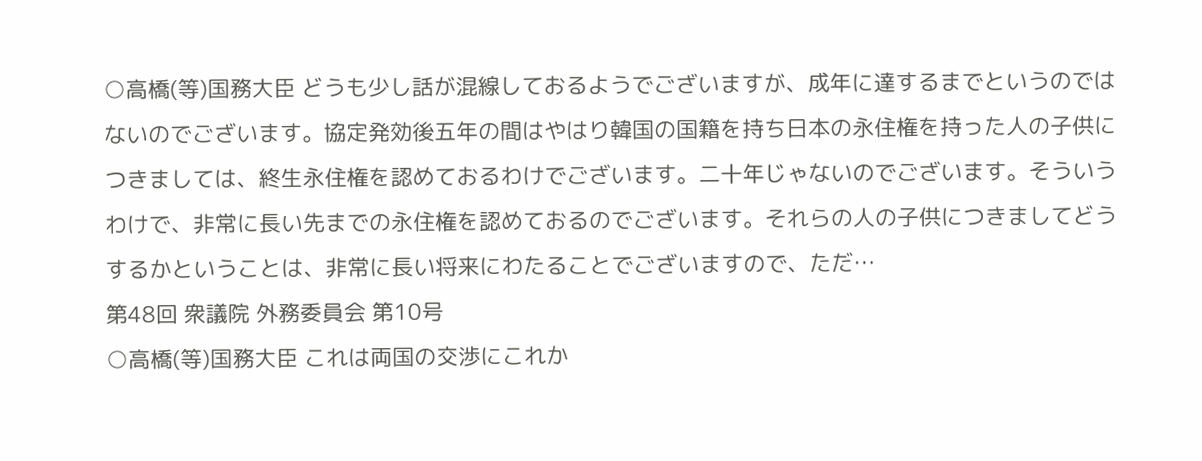○高橋(等)国務大臣 どうも少し話が混線しておるようでございますが、成年に達するまでというのではないのでございます。協定発効後五年の間はやはり韓国の国籍を持ち日本の永住権を持った人の子供につきましては、終生永住権を認めておるわけでございます。二十年じゃないのでございます。そういうわけで、非常に長い先までの永住権を認めておるのでございます。それらの人の子供につきましてどうするかということは、非常に長い将来にわたることでございますので、ただ…
第48回 衆議院 外務委員会 第10号
○高橋(等)国務大臣 これは両国の交渉にこれか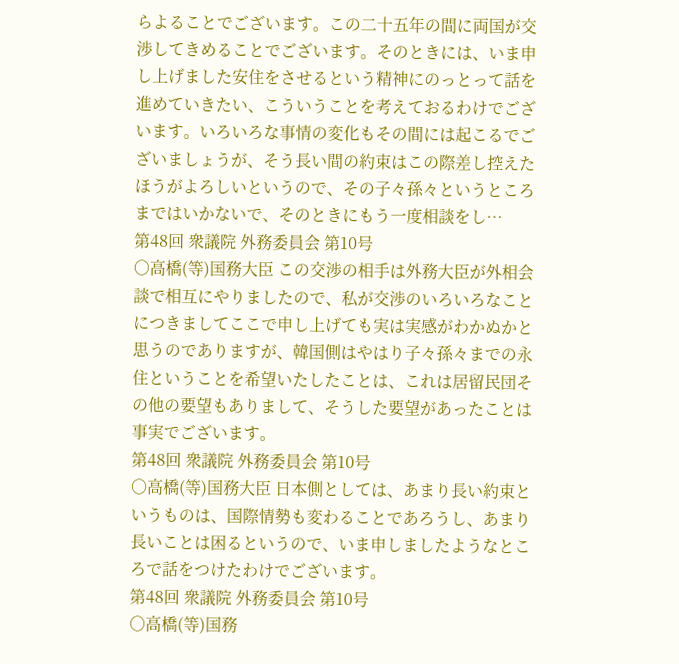らよることでございます。この二十五年の間に両国が交渉してきめることでございます。そのときには、いま申し上げました安住をさせるという精神にのっとって話を進めていきたい、こういうことを考えておるわけでございます。いろいろな事情の変化もその間には起こるでございましょうが、そう長い間の約束はこの際差し控えたほうがよろしいというので、その子々孫々というところまではいかないで、そのときにもう一度相談をし…
第48回 衆議院 外務委員会 第10号
○高橋(等)国務大臣 この交渉の相手は外務大臣が外相会談で相互にやりましたので、私が交渉のいろいろなことにつきましてここで申し上げても実は実感がわかぬかと思うのでありますが、韓国側はやはり子々孫々までの永住ということを希望いたしたことは、これは居留民団その他の要望もありまして、そうした要望があったことは事実でございます。
第48回 衆議院 外務委員会 第10号
○高橋(等)国務大臣 日本側としては、あまり長い約束というものは、国際情勢も変わることであろうし、あまり長いことは困るというので、いま申しましたようなところで話をつけたわけでございます。
第48回 衆議院 外務委員会 第10号
○高橋(等)国務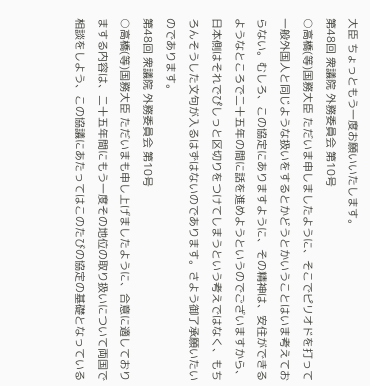大臣 ちょっともう一度お願いいたします。
第48回 衆議院 外務委員会 第10号
○高橋(等)国務大臣 ただいま申しましたように、そこでピリオドを打って一般外国人と同じような扱いをするとかどうとかいうことはいま考えておらない。むしろ、この協定にありますように、その精神は、安住ができるようなところで二十五年の間に話を進めようというのでございますから、日本側はそれでぴしっと区切りをつけてしまうという考えではなく、もちろんそうした文句が入るはずはないのであります。さよう御了承願いたいのであります。
第48回 衆議院 外務委員会 第10号
○高橋(等)国務大臣 ただいまも申し上げましたように、合意に適しておりまする内容は、二十五年間にもう一度その地位の取り扱いについて両国で相談をしよう、この協議にあたってはこのたびの協定の基礎となっている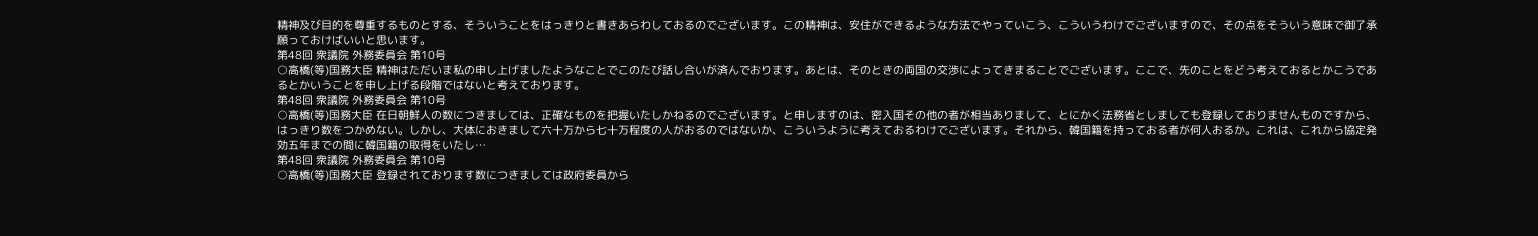精神及び目的を尊重するものとする、そういうことをはっきりと書きあらわしておるのでございます。この精神は、安住ができるような方法でやっていこう、こういうわけでございますので、その点をそういう意味で御了承願っておけばいいと思います。
第48回 衆議院 外務委員会 第10号
○高橋(等)国務大臣 精神はただいま私の申し上げましたようなことでこのたび話し合いが済んでおります。あとは、そのときの両国の交渉によってきまることでございます。ここで、先のことをどう考えておるとかこうであるとかいうことを申し上げる段階ではないと考えております。
第48回 衆議院 外務委員会 第10号
○高橋(等)国務大臣 在日朝鮮人の数につきましては、正確なものを把握いたしかねるのでございます。と申しますのは、密入国その他の者が相当ありまして、とにかく法務省としましても登録しておりませんものですから、はっきり数をつかめない。しかし、大体におきまして六十万から七十万程度の人がおるのではないか、こういうように考えておるわけでございます。それから、韓国籍を持っておる者が何人おるか。これは、これから協定発効五年までの間に韓国籍の取得をいたし…
第48回 衆議院 外務委員会 第10号
○高橋(等)国務大臣 登録されております数につきましては政府委員から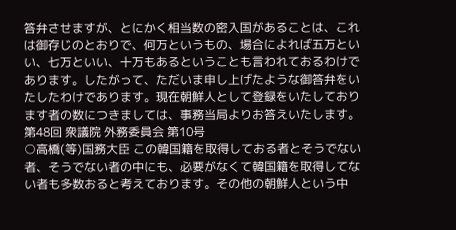答弁させますが、とにかく相当数の密入国があることは、これは御存じのとおりで、何万というもの、場合によれば五万といい、七万といい、十万もあるということも言われておるわけであります。したがって、ただいま申し上げたような御答弁をいたしたわけであります。現在朝鮮人として登録をいたしております者の数につきましては、事務当局よりお答えいたします。
第48回 衆議院 外務委員会 第10号
○高橋(等)国務大臣 この韓国籍を取得しておる者とそうでない者、そうでない者の中にも、必要がなくて韓国籍を取得してない者も多数おると考えております。その他の朝鮮人という中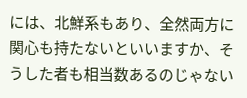には、北鮮系もあり、全然両方に関心も持たないといいますか、そうした者も相当数あるのじゃない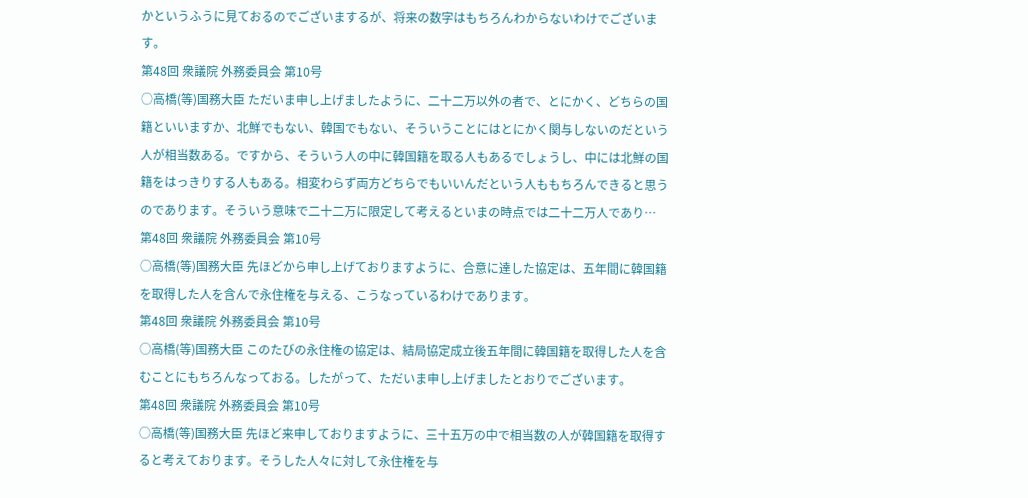かというふうに見ておるのでございまするが、将来の数字はもちろんわからないわけでございます。
第48回 衆議院 外務委員会 第10号
○高橋(等)国務大臣 ただいま申し上げましたように、二十二万以外の者で、とにかく、どちらの国籍といいますか、北鮮でもない、韓国でもない、そういうことにはとにかく関与しないのだという人が相当数ある。ですから、そういう人の中に韓国籍を取る人もあるでしょうし、中には北鮮の国籍をはっきりする人もある。相変わらず両方どちらでもいいんだという人ももちろんできると思うのであります。そういう意味で二十二万に限定して考えるといまの時点では二十二万人であり…
第48回 衆議院 外務委員会 第10号
○高橋(等)国務大臣 先ほどから申し上げておりますように、合意に達した協定は、五年間に韓国籍を取得した人を含んで永住権を与える、こうなっているわけであります。
第48回 衆議院 外務委員会 第10号
○高橋(等)国務大臣 このたびの永住権の協定は、結局協定成立後五年間に韓国籍を取得した人を含むことにもちろんなっておる。したがって、ただいま申し上げましたとおりでございます。
第48回 衆議院 外務委員会 第10号
○高橋(等)国務大臣 先ほど来申しておりますように、三十五万の中で相当数の人が韓国籍を取得すると考えております。そうした人々に対して永住権を与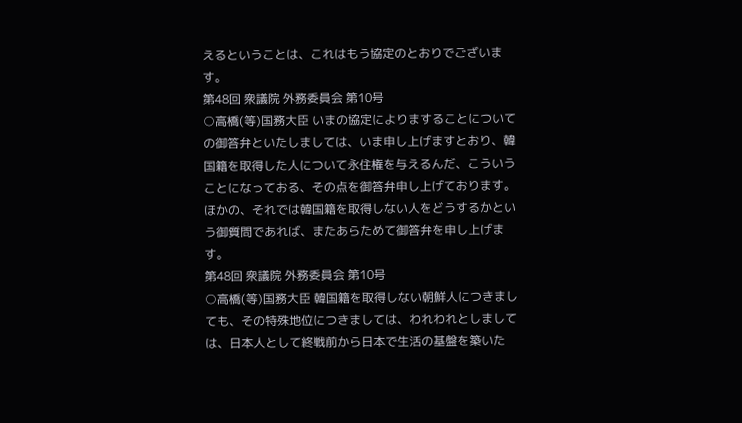えるということは、これはもう協定のとおりでございます。
第48回 衆議院 外務委員会 第10号
○高橋(等)国務大臣 いまの協定によりますることについての御答弁といたしましては、いま申し上げますとおり、韓国籍を取得した人について永住権を与えるんだ、こういうことになっておる、その点を御答弁申し上げております。ほかの、それでは韓国籍を取得しない人をどうするかという御質問であれば、またあらためて御答弁を申し上げます。
第48回 衆議院 外務委員会 第10号
○高橋(等)国務大臣 韓国籍を取得しない朝鮮人につきましても、その特殊地位につきましては、われわれとしましては、日本人として終戦前から日本で生活の基盤を築いた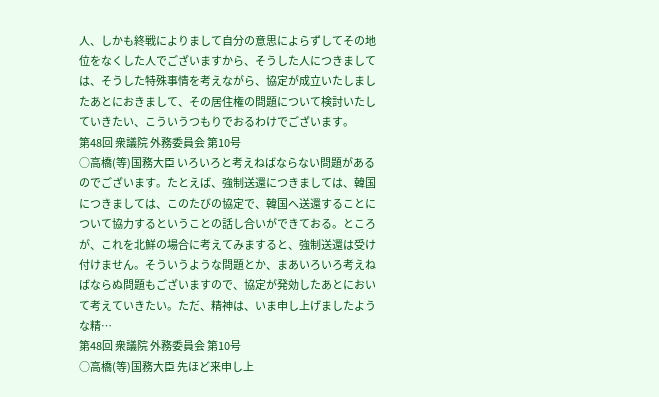人、しかも終戦によりまして自分の意思によらずしてその地位をなくした人でございますから、そうした人につきましては、そうした特殊事情を考えながら、協定が成立いたしましたあとにおきまして、その居住権の問題について検討いたしていきたい、こういうつもりでおるわけでございます。
第48回 衆議院 外務委員会 第10号
○高橋(等)国務大臣 いろいろと考えねばならない問題があるのでございます。たとえば、強制送還につきましては、韓国につきましては、このたびの協定で、韓国へ送還することについて協力するということの話し合いができておる。ところが、これを北鮮の場合に考えてみますると、強制送還は受け付けません。そういうような問題とか、まあいろいろ考えねばならぬ問題もございますので、協定が発効したあとにおいて考えていきたい。ただ、精神は、いま申し上げましたような精…
第48回 衆議院 外務委員会 第10号
○高橋(等)国務大臣 先ほど来申し上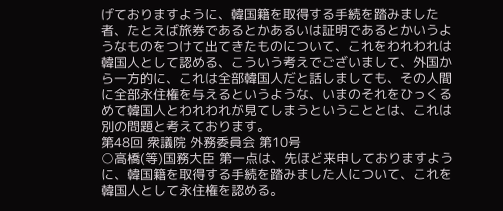げておりますように、韓国籍を取得する手続を踏みました者、たとえば旅券であるとかあるいは証明であるとかいうようなものをつけて出てきたものについて、これをわれわれは韓国人として認める、こういう考えでございまして、外国から一方的に、これは全部韓国人だと話しましても、その人間に全部永住権を与えるというような、いまのそれをひっくるめて韓国人とわれわれが見てしまうということとは、これは別の問題と考えております。
第48回 衆議院 外務委員会 第10号
○高橋(等)国務大臣 第一点は、先ほど来申しておりますように、韓国籍を取得する手続を踏みました人について、これを韓国人として永住権を認める。